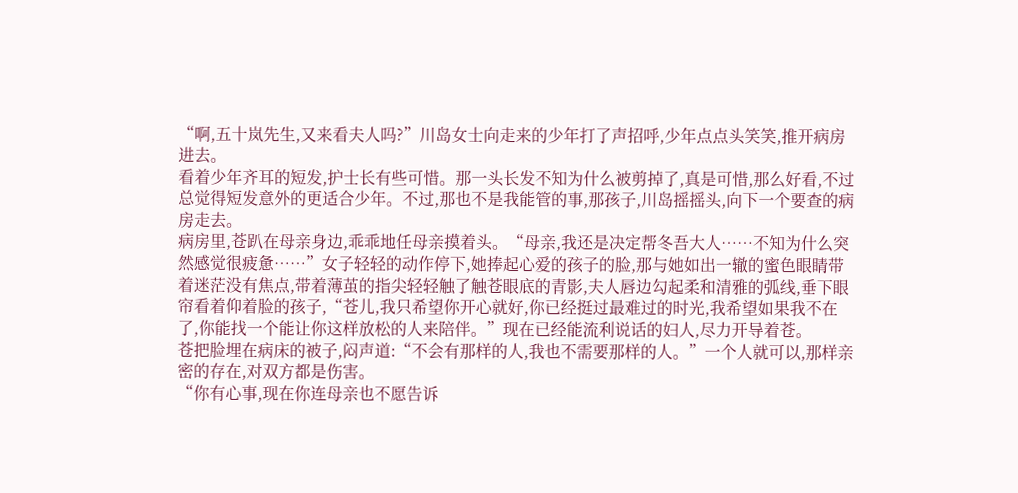“啊,五十岚先生,又来看夫人吗?”川岛女士向走来的少年打了声招呼,少年点点头笑笑,推开病房进去。
看着少年齐耳的短发,护士长有些可惜。那一头长发不知为什么被剪掉了,真是可惜,那么好看,不过总觉得短发意外的更适合少年。不过,那也不是我能管的事,那孩子,川岛摇摇头,向下一个要查的病房走去。
病房里,苍趴在母亲身边,乖乖地任母亲摸着头。“母亲,我还是决定帮冬吾大人……不知为什么突然感觉很疲惫……”女子轻轻的动作停下,她捧起心爱的孩子的脸,那与她如出一辙的蜜色眼睛带着迷茫没有焦点,带着薄茧的指尖轻轻触了触苍眼底的青影,夫人唇边勾起柔和清雅的弧线,垂下眼帘看着仰着脸的孩子,“苍儿,我只希望你开心就好,你已经挺过最难过的时光,我希望如果我不在了,你能找一个能让你这样放松的人来陪伴。”现在已经能流利说话的妇人,尽力开导着苍。
苍把脸埋在病床的被子,闷声道:“不会有那样的人,我也不需要那样的人。”一个人就可以,那样亲密的存在,对双方都是伤害。
“你有心事,现在你连母亲也不愿告诉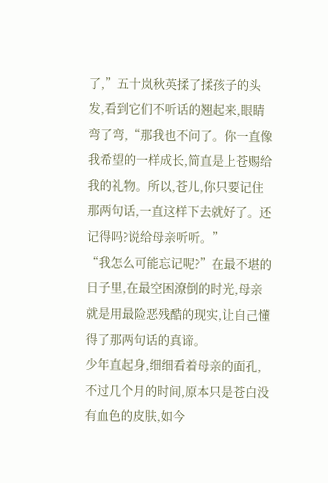了,”五十岚秋英揉了揉孩子的头发,看到它们不听话的翘起来,眼睛弯了弯,“那我也不问了。你一直像我希望的一样成长,简直是上苍赐给我的礼物。所以,苍儿,你只要记住那两句话,一直这样下去就好了。还记得吗?说给母亲听听。”
“我怎么可能忘记呢?”在最不堪的日子里,在最空困潦倒的时光,母亲就是用最险恶残酷的现实,让自己懂得了那两句话的真谛。
少年直起身,细细看着母亲的面孔,不过几个月的时间,原本只是苍白没有血色的皮肤,如今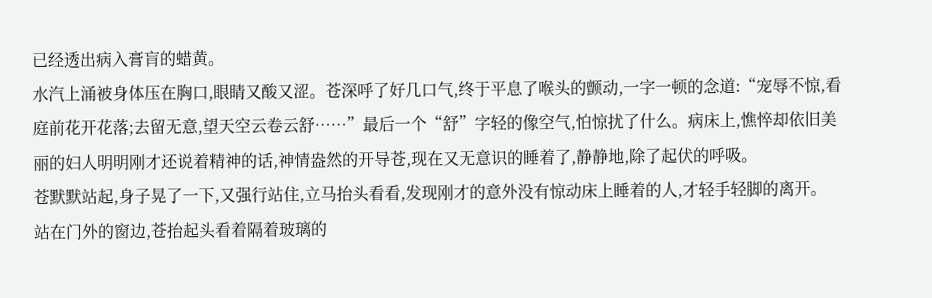已经透出病入膏肓的蜡黄。
水汽上涌被身体压在胸口,眼睛又酸又涩。苍深呼了好几口气,终于平息了喉头的颤动,一字一顿的念道:“宠辱不惊,看庭前花开花落;去留无意,望天空云卷云舒……”最后一个“舒”字轻的像空气,怕惊扰了什么。病床上,憔悴却依旧美丽的妇人明明刚才还说着精神的话,神情盎然的开导苍,现在又无意识的睡着了,静静地,除了起伏的呼吸。
苍默默站起,身子晃了一下,又强行站住,立马抬头看看,发现刚才的意外没有惊动床上睡着的人,才轻手轻脚的离开。
站在门外的窗边,苍抬起头看着隔着玻璃的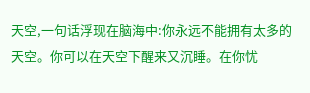天空,一句话浮现在脑海中:你永远不能拥有太多的天空。你可以在天空下醒来又沉睡。在你忧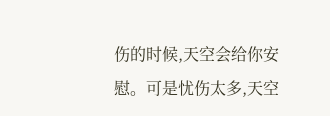伤的时候,天空会给你安慰。可是忧伤太多,天空